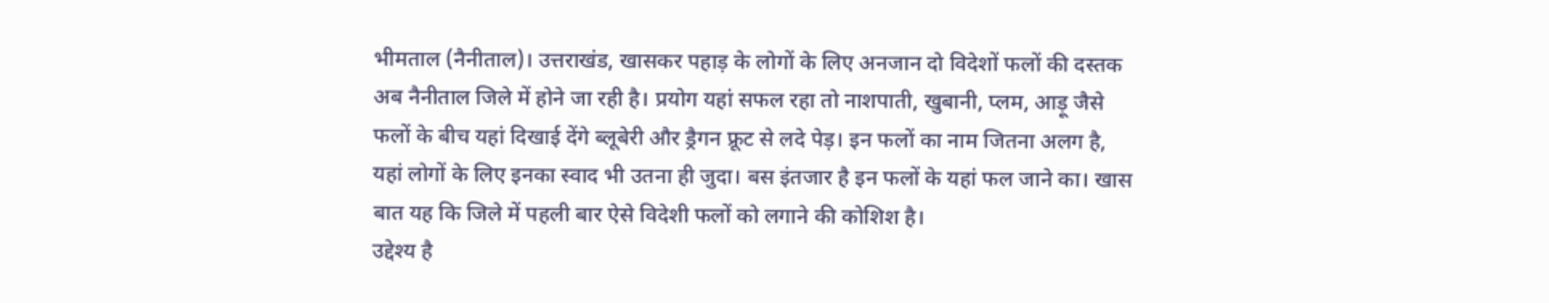भीमताल (नैनीताल)। उत्तराखंड, खासकर पहाड़ के लोगों के लिए अनजान दो विदेशों फलों की दस्तक अब नैनीताल जिले में होने जा रही है। प्रयोग यहां सफल रहा तो नाशपाती, खुबानी, प्लम, आड़ू जैसे फलों के बीच यहां दिखाई देंगे ब्लूबेरी और ड्रैगन फ्रूट से लदे पेड़। इन फलों का नाम जितना अलग है, यहां लोगों के लिए इनका स्वाद भी उतना ही जुदा। बस इंतजार है इन फलों के यहां फल जाने का। खास बात यह कि जिले में पहली बार ऐसे विदेशी फलों को लगाने की कोशिश है।
उद्देश्य है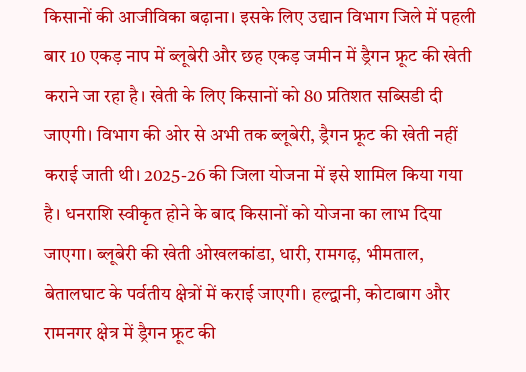किसानों की आजीविका बढ़ाना। इसके लिए उद्यान विभाग जिले में पहली बार 10 एकड़ नाप में ब्लूबेरी और छह एकड़ जमीन में ड्रैगन फ्रूट की खेती कराने जा रहा है। खेती के लिए किसानों को 80 प्रतिशत सब्सिडी दी जाएगी। विभाग की ओर से अभी तक ब्लूबेरी, ड्रैगन फ्रूट की खेती नहीं कराई जाती थी। 2025-26 की जिला योजना में इसे शामिल किया गया है। धनराशि स्वीकृत होने के बाद किसानों को योजना का लाभ दिया जाएगा। ब्लूबेरी की खेती ओखलकांडा, धारी, रामगढ़, भीमताल, बेतालघाट के पर्वतीय क्षेत्रों में कराई जाएगी। हल्द्वानी, कोटाबाग और रामनगर क्षेत्र में ड्रैगन फ्रूट की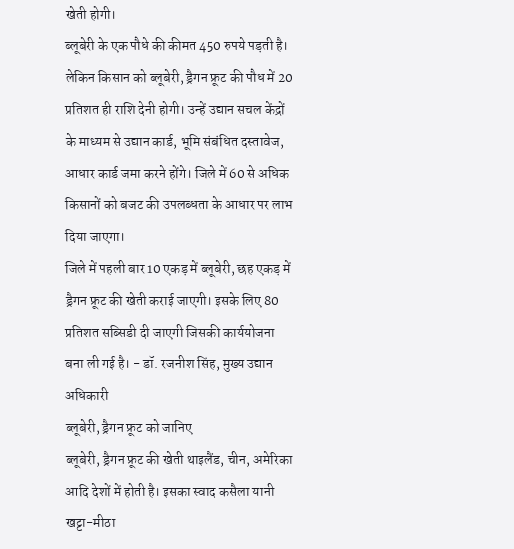खेती होगी।
ब्लूबेरी के एक पौधे की कीमत 450 रुपये पड़ती है। लेकिन किसान को ब्लूबेरी, ड्रैगन फ्रूट की पौध में 20 प्रतिशत ही राशि देनी होगी। उन्हें उद्यान सचल केंद्रों के माध्यम से उद्यान कार्ड, भूमि संबंधित दस्तावेज, आधार कार्ड जमा करने होंगे। जिले में 60 से अधिक किसानों को बजट की उपलब्धता के आधार पर लाभ दिया जाएगा।
जिले में पहली बार 10 एकड़ में ब्लूबेरी, छह एकड़ में ड्रैगन फ्रूट की खेती कराई जाएगी। इसके लिए 80 प्रतिशत सब्सिडी दी जाएगी जिसकी कार्ययोजना बना ली गई है। - डॉ. रजनीश सिंह, मुख्य उद्यान अधिकारी
ब्लूबेरी, ड्रैगन फ्रूट को जानिए
ब्लूबेरी, ड्रैगन फ्रूट की खेती थाइलैंड, चीन, अमेरिका आदि देशों में होती है। इसका स्वाद कसैला यानी खट्टा-मीठा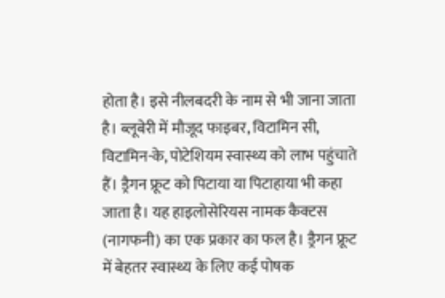होता है। इसे नीलबदरी के नाम से भी जाना जाता है। ब्लूबेरी में मौजूद फाइबर, विटामिन सी, विटामिन-के, पोटेशियम स्वास्थ्य को लाभ पहुंचाते हैं। ड्रैगन फ्रूट को पिटाया या पिटाहाया भी कहा जाता है। यह हाइलोसेरियस नामक कैक्टस (नागफनी) का एक प्रकार का फल है। ड्रैगन फ्रूट में बेहतर स्वास्थ्य के लिए कई पोषक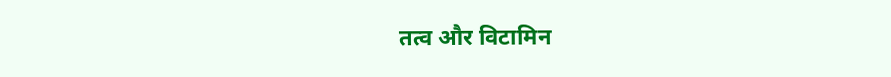तत्व और विटामिन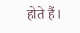होते हैं।